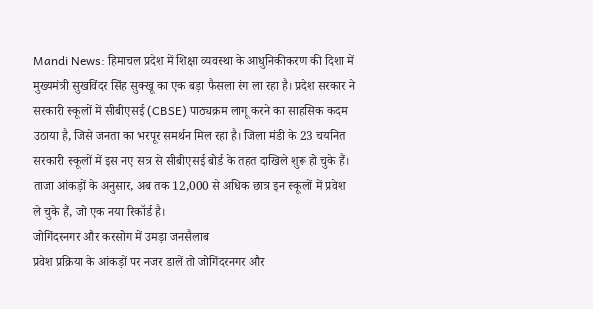Mandi News: हिमाचल प्रदेश में शिक्षा व्यवस्था के आधुनिकीकरण की दिशा में मुख्यमंत्री सुखविंदर सिंह सुक्खू का एक बड़ा फैसला रंग ला रहा है। प्रदेश सरकार ने सरकारी स्कूलों में सीबीएसई (CBSE) पाठ्यक्रम लागू करने का साहसिक कदम उठाया है, जिसे जनता का भरपूर समर्थन मिल रहा है। जिला मंडी के 23 चयनित सरकारी स्कूलों में इस नए सत्र से सीबीएसई बोर्ड के तहत दाखिले शुरू हो चुके हैं। ताजा आंकड़ों के अनुसार, अब तक 12,000 से अधिक छात्र इन स्कूलों में प्रवेश ले चुके हैं, जो एक नया रिकॉर्ड है।
जोगिंदरनगर और करसोग में उमड़ा जनसैलाब
प्रवेश प्रक्रिया के आंकड़ों पर नजर डालें तो जोगिंदरनगर और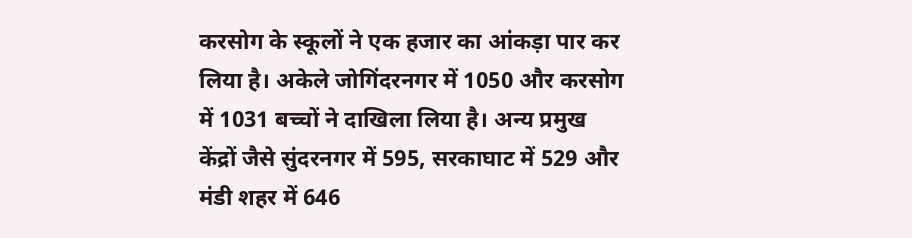करसोग के स्कूलों ने एक हजार का आंकड़ा पार कर लिया है। अकेले जोगिंदरनगर में 1050 और करसोग में 1031 बच्चों ने दाखिला लिया है। अन्य प्रमुख केंद्रों जैसे सुंदरनगर में 595, सरकाघाट में 529 और मंडी शहर में 646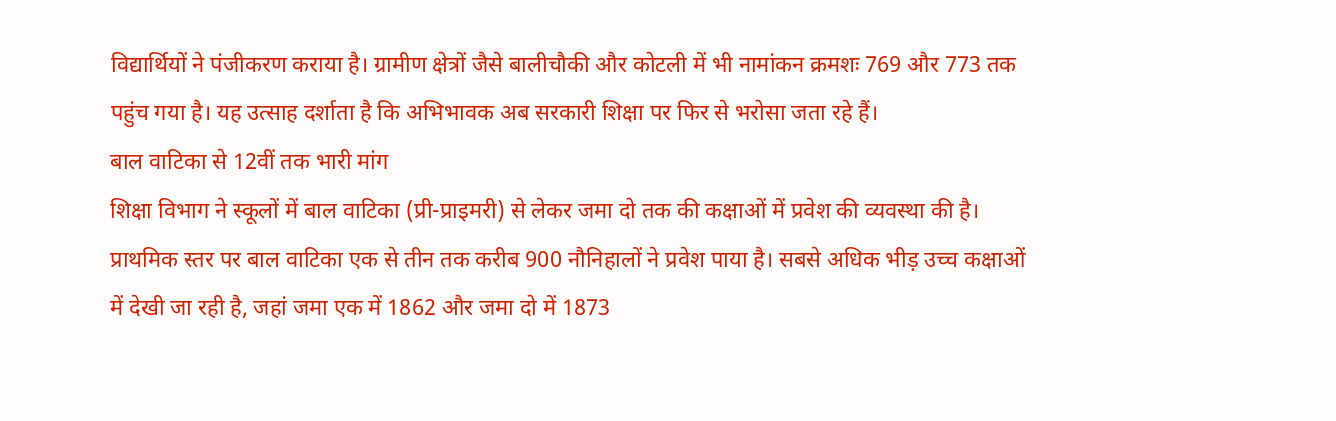विद्यार्थियों ने पंजीकरण कराया है। ग्रामीण क्षेत्रों जैसे बालीचौकी और कोटली में भी नामांकन क्रमशः 769 और 773 तक पहुंच गया है। यह उत्साह दर्शाता है कि अभिभावक अब सरकारी शिक्षा पर फिर से भरोसा जता रहे हैं।
बाल वाटिका से 12वीं तक भारी मांग
शिक्षा विभाग ने स्कूलों में बाल वाटिका (प्री-प्राइमरी) से लेकर जमा दो तक की कक्षाओं में प्रवेश की व्यवस्था की है। प्राथमिक स्तर पर बाल वाटिका एक से तीन तक करीब 900 नौनिहालों ने प्रवेश पाया है। सबसे अधिक भीड़ उच्च कक्षाओं में देखी जा रही है, जहां जमा एक में 1862 और जमा दो में 1873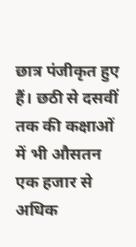छात्र पंजीकृत हुए हैं। छठी से दसवीं तक की कक्षाओं में भी औसतन एक हजार से अधिक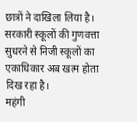छात्रों ने दाखिला लिया है। सरकारी स्कूलों की गुणवत्ता सुधरने से निजी स्कूलों का एकाधिकार अब खत्म होता दिख रहा है।
महंगी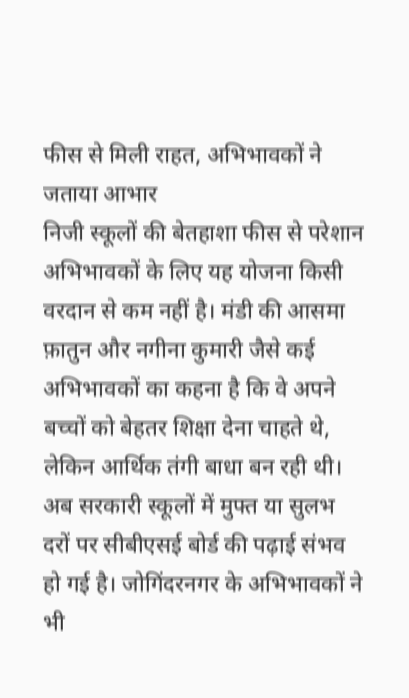फीस से मिली राहत, अभिभावकों ने जताया आभार
निजी स्कूलों की बेतहाशा फीस से परेशान अभिभावकों के लिए यह योजना किसी वरदान से कम नहीं है। मंडी की आसमा फ़ातुन और नगीना कुमारी जैसे कई अभिभावकों का कहना है कि वे अपने बच्चों को बेहतर शिक्षा देना चाहते थे, लेकिन आर्थिक तंगी बाधा बन रही थी। अब सरकारी स्कूलों में मुफ्त या सुलभ दरों पर सीबीएसई बोर्ड की पढ़ाई संभव हो गई है। जोगिंदरनगर के अभिभावकों ने भी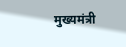मुख्यमंत्री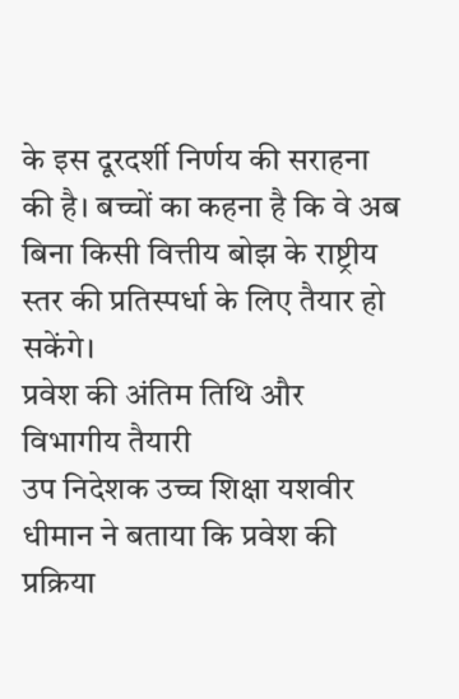के इस दूरदर्शी निर्णय की सराहना की है। बच्चों का कहना है कि वे अब बिना किसी वित्तीय बोझ के राष्ट्रीय स्तर की प्रतिस्पर्धा के लिए तैयार हो सकेंगे।
प्रवेश की अंतिम तिथि और विभागीय तैयारी
उप निदेशक उच्च शिक्षा यशवीर धीमान ने बताया कि प्रवेश की प्रक्रिया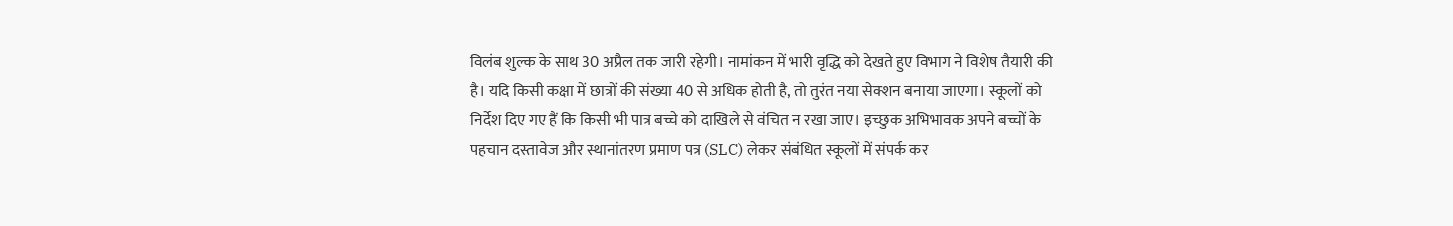विलंब शुल्क के साथ 30 अप्रैल तक जारी रहेगी। नामांकन में भारी वृद्धि को देखते हुए विभाग ने विशेष तैयारी की है। यदि किसी कक्षा में छात्रों की संख्या 40 से अधिक होती है, तो तुरंत नया सेक्शन बनाया जाएगा। स्कूलों को निर्देश दिए गए हैं कि किसी भी पात्र बच्चे को दाखिले से वंचित न रखा जाए। इच्छुक अभिभावक अपने बच्चों के पहचान दस्तावेज और स्थानांतरण प्रमाण पत्र (SLC) लेकर संबंधित स्कूलों में संपर्क कर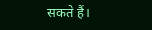सकते हैं।